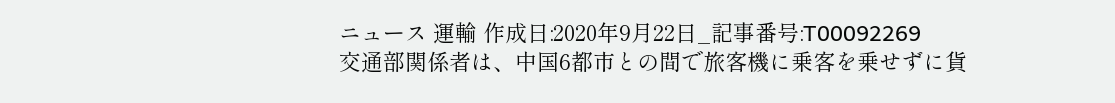ニュース 運輸 作成日:2020年9月22日_記事番号:T00092269
交通部関係者は、中国6都市との間で旅客機に乗客を乗せずに貨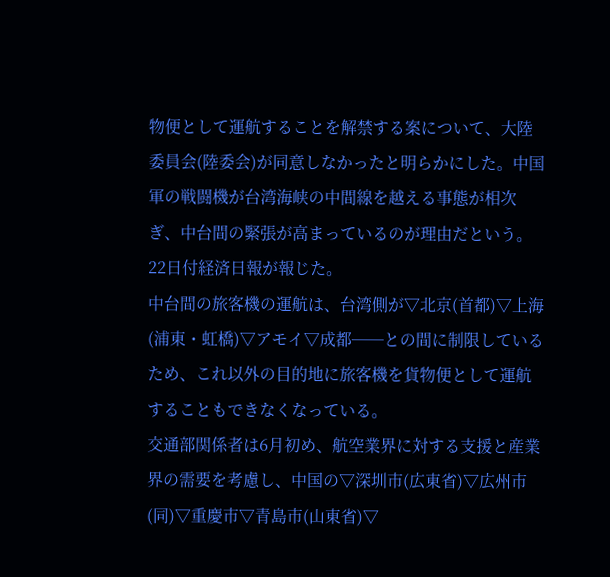物便として運航することを解禁する案について、大陸委員会(陸委会)が同意しなかったと明らかにした。中国軍の戦闘機が台湾海峡の中間線を越える事態が相次ぎ、中台間の緊張が高まっているのが理由だという。22日付経済日報が報じた。
中台間の旅客機の運航は、台湾側が▽北京(首都)▽上海(浦東・虹橋)▽アモイ▽成都──との間に制限しているため、これ以外の目的地に旅客機を貨物便として運航することもできなくなっている。
交通部関係者は6月初め、航空業界に対する支援と産業界の需要を考慮し、中国の▽深圳市(広東省)▽広州市(同)▽重慶市▽青島市(山東省)▽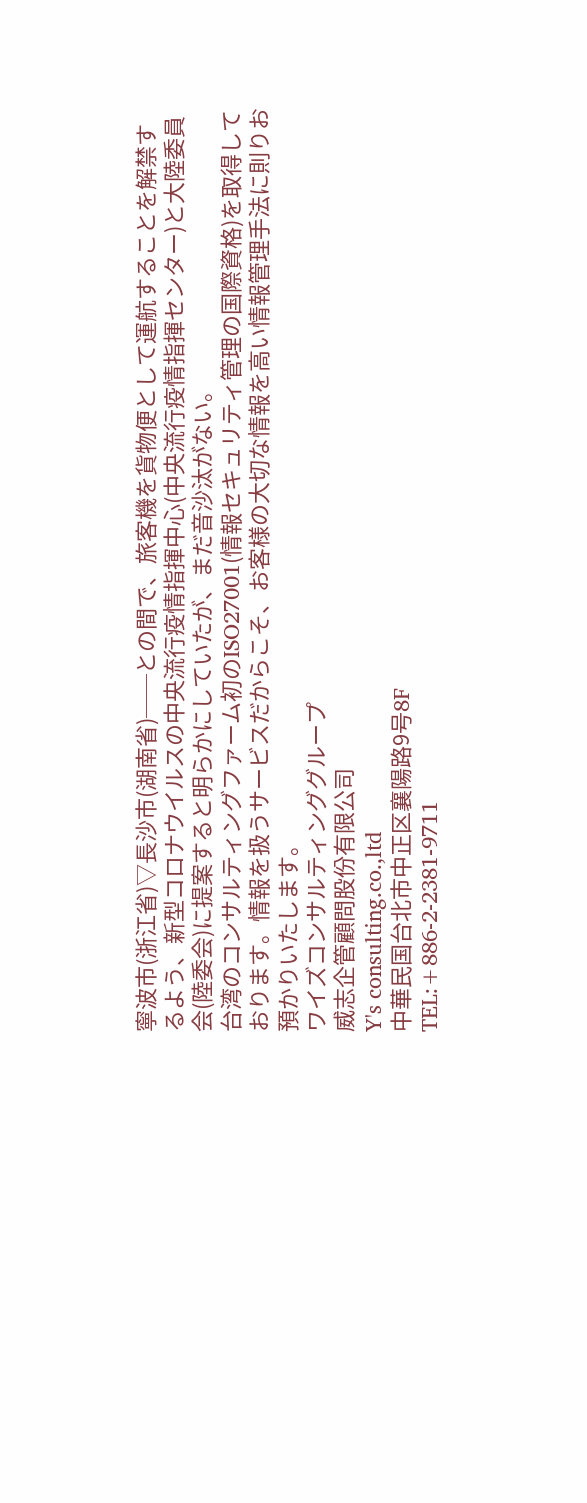寧波市(浙江省)▽長沙市(湖南省)──との間で、旅客機を貨物便として運航することを解禁するよう、新型コロナウイルスの中央流行疫情指揮中心(中央流行疫情指揮センター)と大陸委員会(陸委会)に提案すると明らかにしていたが、まだ音沙汰がない。
台湾のコンサルティングファーム初のISO27001(情報セキュリティ管理の国際資格)を取得しております。情報を扱うサービスだからこそ、お客様の大切な情報を高い情報管理手法に則りお預かりいたします。
ワイズコンサルティンググループ
威志企管顧問股份有限公司
Y's consulting.co.,ltd
中華民国台北市中正区襄陽路9号8F
TEL:+886-2-2381-9711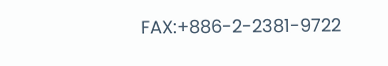FAX:+886-2-2381-9722